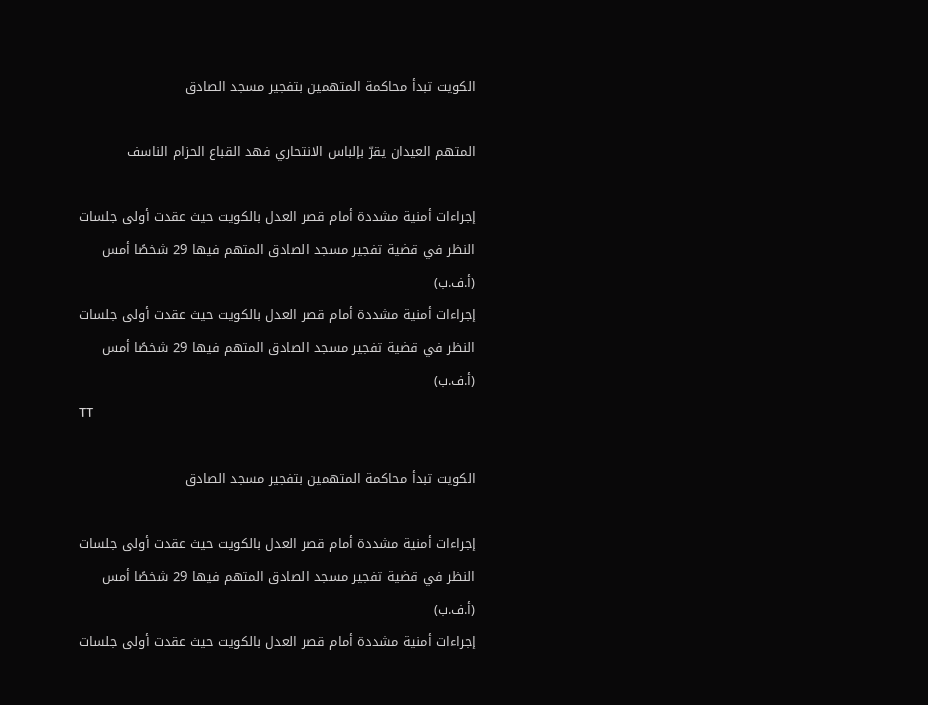الكويت تبدأ محاكمة المتهمين بتفجير مسجد الصادق

المتهم العيدان يقرّ بإلباس الانتحاري فهد القباع الحزام الناسف

إجراءات أمنية مشددة أمام قصر العدل بالكويت حيث عقدت أولى جلسات النظر في قضية تفجير مسجد الصادق المتهم فيها 29 شخصًا أمس (أ.ف.ب)
إجراءات أمنية مشددة أمام قصر العدل بالكويت حيث عقدت أولى جلسات النظر في قضية تفجير مسجد الصادق المتهم فيها 29 شخصًا أمس (أ.ف.ب)
TT

الكويت تبدأ محاكمة المتهمين بتفجير مسجد الصادق

إجراءات أمنية مشددة أمام قصر العدل بالكويت حيث عقدت أولى جلسات النظر في قضية تفجير مسجد الصادق المتهم فيها 29 شخصًا أمس (أ.ف.ب)
إجراءات أمنية مشددة أمام قصر العدل بالكويت حيث عقدت أولى جلسات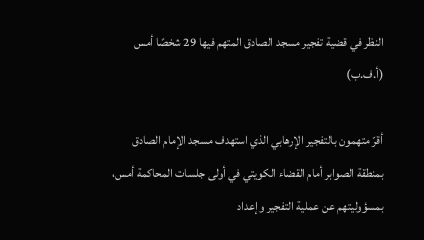النظر في قضية تفجير مسجد الصادق المتهم فيها 29 شخصًا أمس (أ.ف.ب)

أقرّ متهمون بالتفجير الإرهابي الذي استهدف مسجد الإمام الصادق بمنطقة الصوابر أمام القضاء الكويتي في أولى جلسات المحاكمة أمس، بمسؤوليتهم عن عملية التفجير وإعداد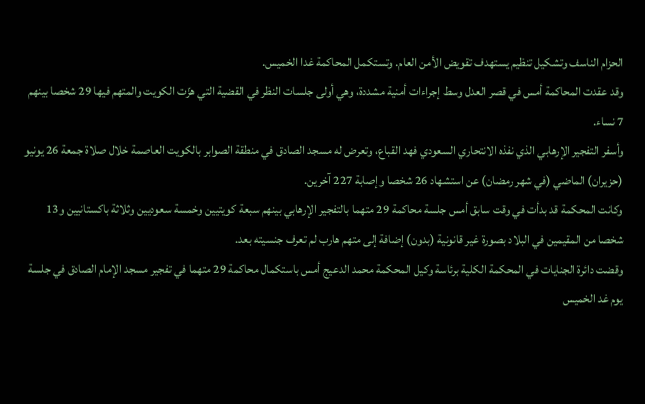الحزام الناسف وتشكيل تنظيم يستهدف تقويض الأمن العام. وتستكمل المحاكمة غدا الخميس.
وقد عقدت المحاكمة أمس في قصر العدل وسط إجراءات أمنية مشددة، وهي أولى جلسات النظر في القضية التي هزّت الكويت والمتهم فيها 29 شخصا بينهم 7 نساء.
وأسفر التفجير الإرهابي الذي نفذه الانتحاري السعودي فهد القباع، وتعرض له مسجد الصادق في منطقة الصوابر بالكويت العاصمة خلال صلاة جمعة 26 يونيو (حزيران) الماضي (في شهر رمضان) عن استشهاد 26 شخصا وإصابة 227 آخرين.
وكانت المحكمة قد بدأت في وقت سابق أمس جلسة محاكمة 29 متهما بالتفجير الإرهابي بينهم سبعة كويتيين وخمسة سعوديين وثلاثة باكستانيين و13 شخصا من المقيمين في البلاد بصورة غير قانونية (بدون) إضافة إلى متهم هارب لم تعرف جنسيته بعد.
وقضت دائرة الجنايات في المحكمة الكلية برئاسة وكيل المحكمة محمد الدعيج أمس باستكمال محاكمة 29 متهما في تفجير مسجد الإمام الصادق في جلسة يوم غد الخميس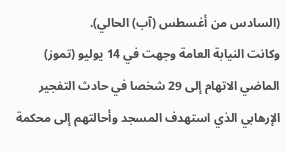(السادس من أغسطس (آب) الحالي).
وكانت النيابة العامة وجهت في 14 يوليو (تموز) الماضي الاتهام إلى 29 شخصا في حادث التفجير الإرهابي الذي استهدف المسجد وأحالتهم إلى محكمة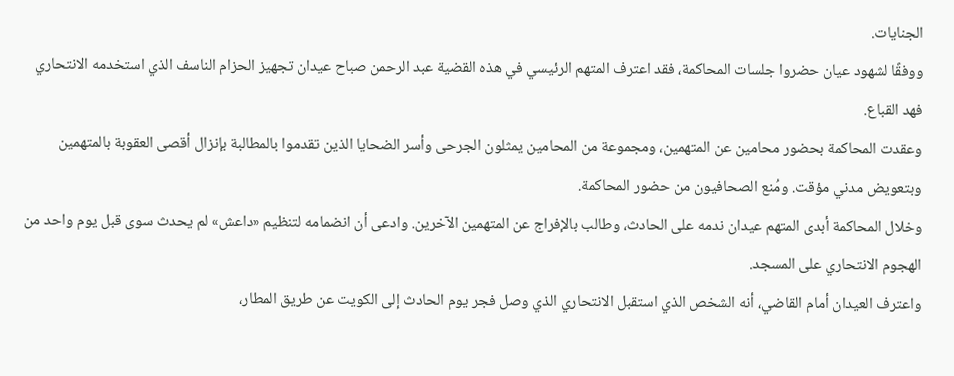الجنايات.
ووفقًا لشهود عيان حضروا جلسات المحاكمة، فقد اعترف المتهم الرئيسي في هذه القضية عبد الرحمن صباح عيدان تجهيز الحزام الناسف الذي استخدمه الانتحاري فهد القباع.
وعقدت المحاكمة بحضور محامين عن المتهمين، ومجموعة من المحامين يمثلون الجرحى وأسر الضحايا الذين تقدموا بالمطالبة بإنزال أقصى العقوبة بالمتهمين وبتعويض مدني مؤقت. ومُنع الصحافيون من حضور المحاكمة.
وخلال المحاكمة أبدى المتهم عيدان ندمه على الحادث، وطالب بالإفراج عن المتهمين الآخرين. وادعى أن انضمامه لتنظيم «داعش» لم يحدث سوى قبل يوم واحد من الهجوم الانتحاري على المسجد.
واعترف العيدان أمام القاضي، أنه الشخص الذي استقبل الانتحاري الذي وصل فجر يوم الحادث إلى الكويت عن طريق المطار،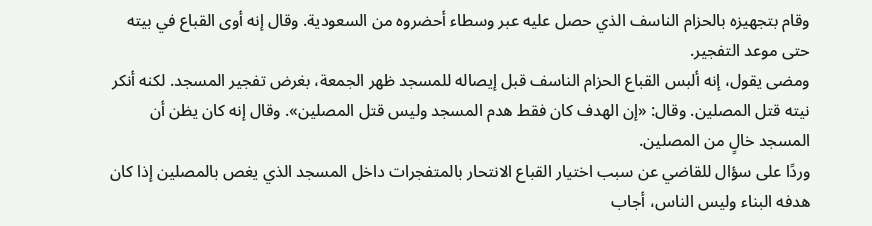وقام بتجهيزه بالحزام الناسف الذي حصل عليه عبر وسطاء أحضروه من السعودية. وقال إنه أوى القباع في بيته حتى موعد التفجير.
ومضى يقول، إنه ألبس القباع الحزام الناسف قبل إيصاله للمسجد ظهر الجمعة، بغرض تفجير المسجد. لكنه أنكر نيته قتل المصلين. وقال: «إن الهدف كان فقط هدم المسجد وليس قتل المصلين». وقال إنه كان يظن أن المسجد خالٍ من المصلين.
وردًا على سؤال للقاضي عن سبب اختيار القباع الانتحار بالمتفجرات داخل المسجد الذي يغص بالمصلين إذا كان هدفه البناء وليس الناس، أجاب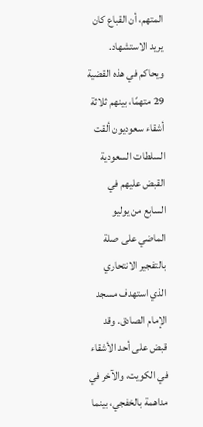المتهم، أن القباع كان يريد الاستشهاد.
ويحاكم في هذه القضية 29 متهمًا، بينهم ثلاثة أشقاء سعوديون ألقت السلطات السعودية القبض عليهم في السابع من يوليو الماضي على صلة بالتفجير الانتحاري الذي استهدف مسجد الإمام الصادق. وقد قبض على أحد الأشقاء في الكويت، والآخر في مداهمة بالخفجي، بينما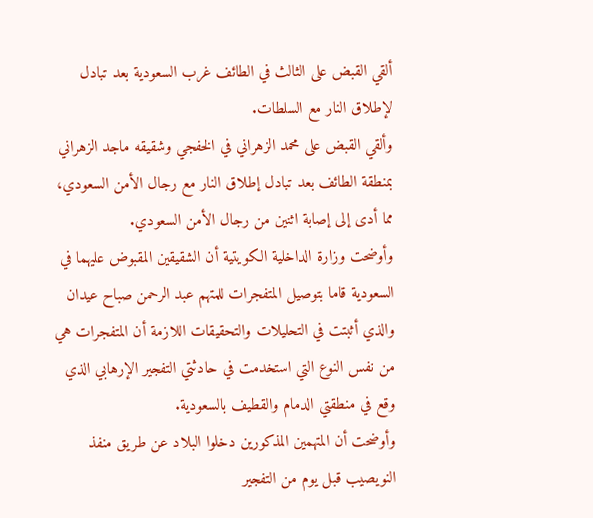ألقي القبض على الثالث في الطائف غرب السعودية بعد تبادل لإطلاق النار مع السلطات.
وألقي القبض على محمد الزهراني في الخفجي وشقيقه ماجد الزهراني بمنطقة الطائف بعد تبادل إطلاق النار مع رجال الأمن السعودي، مما أدى إلى إصابة اثنين من رجال الأمن السعودي.
وأوضحت وزارة الداخلية الكويتية أن الشقيقين المقبوض عليهما في السعودية قاما بتوصيل المتفجرات للمتهم عبد الرحمن صباح عيدان والذي أثبتت في التحليلات والتحقيقات اللازمة أن المتفجرات هي من نفس النوع التي استخدمت في حادثتي التفجير الإرهابي الذي وقع في منطقتي الدمام والقطيف بالسعودية.
وأوضحت أن المتهمين المذكورين دخلوا البلاد عن طريق منفذ النويصيب قبل يوم من التفجير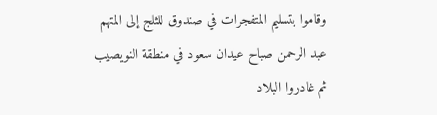وقاموا بتسليم المتفجرات في صندوق للثلج إلى المتهم عبد الرحمن صباح عيدان سعود في منطقة النويصيب ثم غادروا البلاد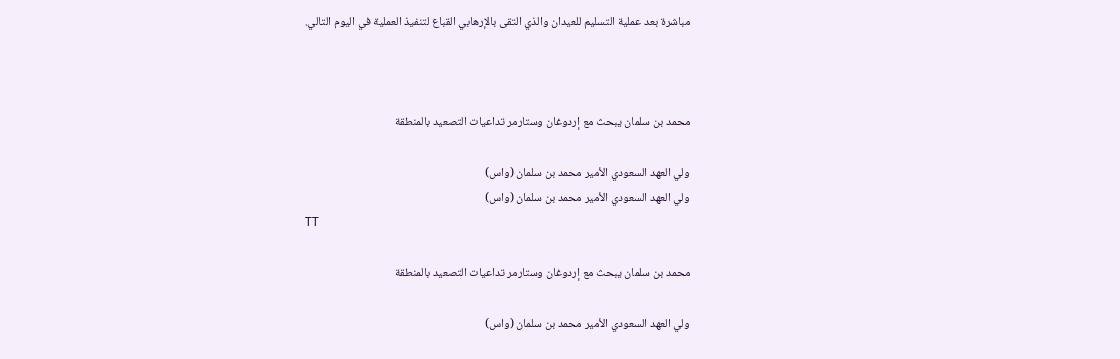مباشرة بعد عملية التسليم للعيدان والذي التقى بالإرهابي القباع لتنفيذ العملية في اليوم التالي.



محمد بن سلمان يبحث مع إردوغان وستارمر تداعيات التصعيد بالمنطقة

ولي العهد السعودي الأمير محمد بن سلمان (واس)
ولي العهد السعودي الأمير محمد بن سلمان (واس)
TT

محمد بن سلمان يبحث مع إردوغان وستارمر تداعيات التصعيد بالمنطقة

ولي العهد السعودي الأمير محمد بن سلمان (واس)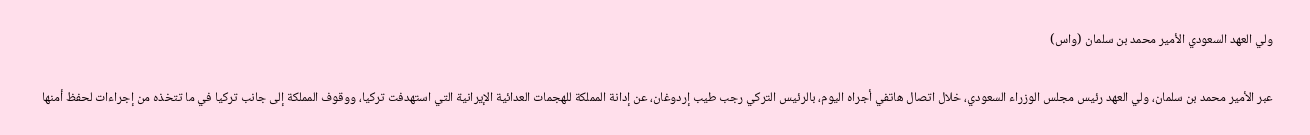ولي العهد السعودي الأمير محمد بن سلمان (واس)

عبر الأمير محمد بن سلمان، ولي العهد رئيس مجلس الوزراء السعودي، خلال اتصال هاتفي أجراه اليوم، بالرئيس التركي رجب طيب إردوغان، عن إدانة المملكة للهجمات العدائية الإيرانية التي استهدفت تركيا، ووقوف المملكة إلى جانب تركيا في ما تتخذه من إجراءات لحفظ أمنها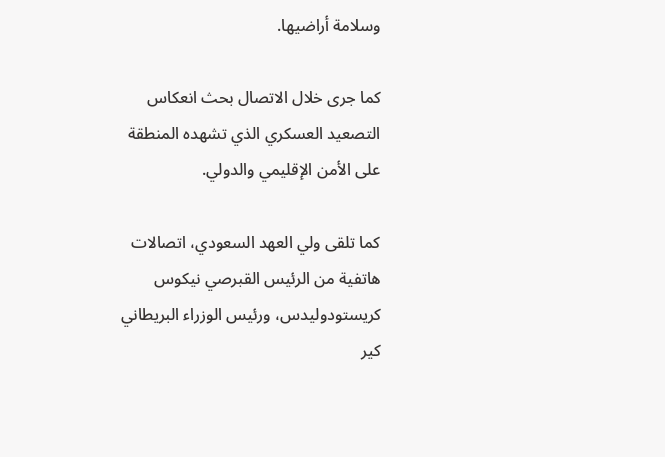وسلامة أراضيها.

كما جرى خلال الاتصال بحث انعكاس التصعيد العسكري الذي تشهده المنطقة على الأمن الإقليمي والدولي.

كما تلقى ولي العهد السعودي، اتصالات هاتفية من الرئيس القبرصي نيكوس کريستودوليدس، ورئيس الوزراء البريطاني كير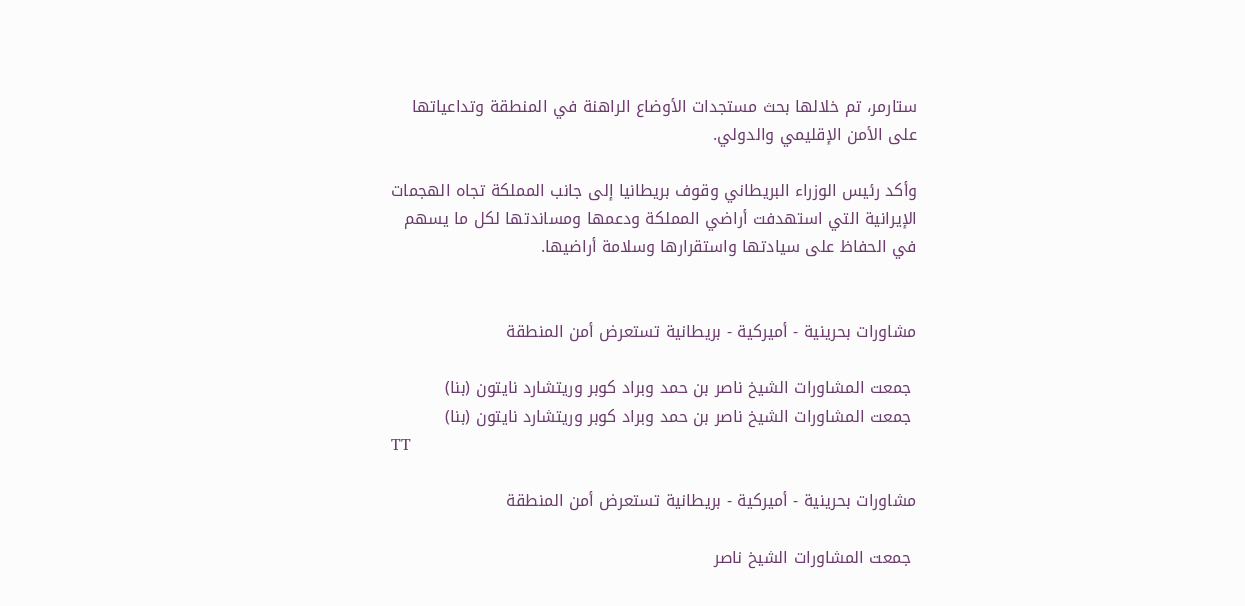ستارمر، تم خلالها بحث مستجدات الأوضاع الراهنة في المنطقة وتداعياتها على الأمن الإقليمي والدولي.

وأكد رئيس الوزراء البريطاني وقوف بريطانيا إلى جانب المملكة تجاه الهجمات الإيرانية التي استهدفت أراضي المملكة ودعمها ومساندتها لكل ما يسهم في الحفاظ على سيادتها واستقرارها وسلامة أراضيها.


مشاورات بحرينية - أميركية - بريطانية تستعرض أمن المنطقة

 جمعت المشاورات الشيخ ناصر بن حمد وبراد كوبر وريتشارد نايتون (بنا)
 جمعت المشاورات الشيخ ناصر بن حمد وبراد كوبر وريتشارد نايتون (بنا)
TT

مشاورات بحرينية - أميركية - بريطانية تستعرض أمن المنطقة

 جمعت المشاورات الشيخ ناصر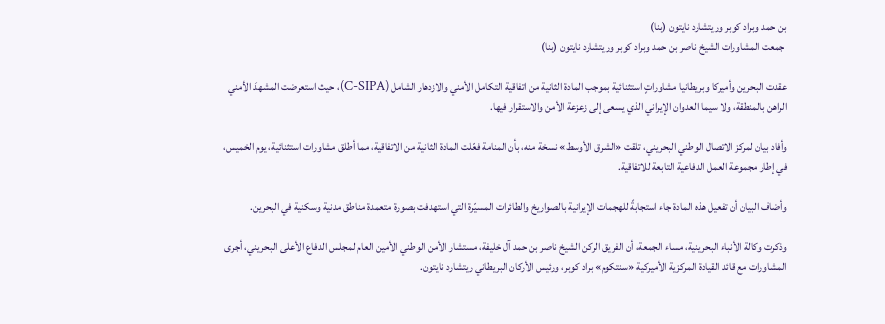بن حمد وبراد كوبر وريتشارد نايتون (بنا)
 جمعت المشاورات الشيخ ناصر بن حمد وبراد كوبر وريتشارد نايتون (بنا)

عقدت البحرين وأميركا وبريطانيا مشاوراتٍ استثنائية بموجب المادة الثانية من اتفاقية التكامل الأمني والازدهار الشامل (C-SIPA)، حيث استعرضت المشهدَ الأمني الراهن بالمنطقة، ولا سيما العدوان الإيراني الذي يسعى إلى زعزعة الأمن والاستقرار فيها.

وأفاد بيان لمركز الاتصال الوطني البحريني، تلقت «الشرق الأوسط» نسخة منه، بأن المنامة فعّلت المادة الثانية من الاتفاقية، مما أطلق مشاورات استثنائية، يوم الخميس، في إطار مجموعة العمل الدفاعية التابعة للاتفاقية.

وأضاف البيان أن تفعيل هذه المادة جاء استجابةً للهجمات الإيرانية بالصواريخ والطائرات المسيّرة التي استهدفت بصورة متعمدة مناطق مدنية وسكنية في البحرين.

وذكرت وكالة الأنباء البحرينية، مساء الجمعة، أن الفريق الركن الشيخ ناصر بن حمد آل خليفة، مستشار الأمن الوطني الأمين العام لمجلس الدفاع الأعلى البحريني، أجرى المشاورات مع قائد القيادة المركزية الأميركية «سنتكوم» براد كوبر، ورئيس الأركان البريطاني ريتشارد نايتون.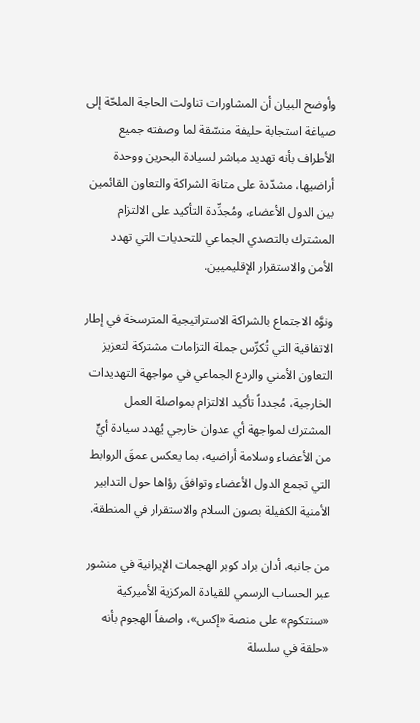وأوضح البيان أن المشاورات تناولت الحاجة الملحّة إلى صياغة استجابة حليفة منسّقة لما وصفته جميع الأطراف بأنه تهديد مباشر لسيادة البحرين ووحدة أراضيها، مشدّدة على متانة الشراكة والتعاون القائمين بين الدول الأعضاء، ومُجدِّدة التأكيد على الالتزام المشترك بالتصدي الجماعي للتحديات التي تهدد الأمن والاستقرار الإقليميين.

ونوَّه الاجتماع بالشراكة الاستراتيجية المترسخة في إطار الاتفاقية التي تُكرِّس جملة التزامات مشتركة لتعزيز التعاون الأمني والردع الجماعي في مواجهة التهديدات الخارجية، مُجدداً تأكيد الالتزام بمواصلة العمل المشترك لمواجهة أي عدوان خارجي يُهدد سيادة أيٍّ من الأعضاء وسلامة أراضيه، بما يعكس عمقَ الروابط التي تجمع الدول الأعضاء وتوافقَ رؤاها حول التدابير الأمنية الكفيلة بصون السلام والاستقرار في المنطقة.

من جانبه، أدان براد كوبر الهجمات الإيرانية في منشور عبر الحساب الرسمي للقيادة المركزية الأميركية «سنتكوم» على منصة «إكس»، واصفاً الهجوم بأنه «حلقة في سلسلة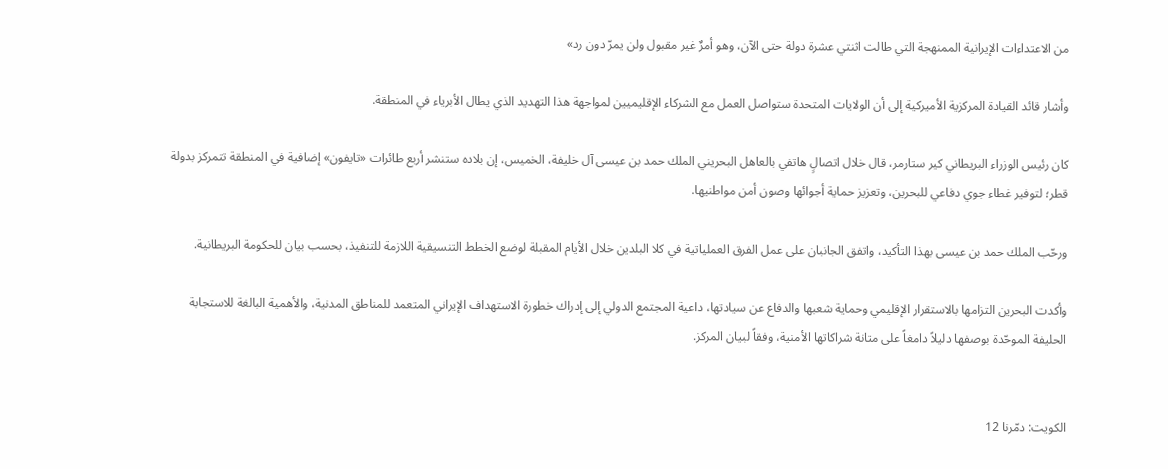من الاعتداءات الإيرانية الممنهجة التي طالت اثنتي عشرة دولة حتى الآن، وهو أمرٌ غير مقبول ولن يمرّ دون رد»

وأشار قائد القيادة المركزية الأميركية إلى أن الولايات المتحدة ستواصل العمل مع الشركاء الإقليميين لمواجهة هذا التهديد الذي يطال الأبرياء في المنطقة.

كان رئيس الوزراء البريطاني كير ستارمر، قال خلال اتصالٍ هاتفي بالعاهل البحريني الملك حمد بن عيسى آل خليفة، الخميس، إن بلاده ستنشر أربع طائرات «تايفون» إضافية في المنطقة تتمركز بدولة قطر؛ لتوفير غطاء جوي دفاعي للبحرين، وتعزيز حماية أجوائها وصون أمن مواطنيها.

ورحّب الملك حمد بن عيسى بهذا التأكيد، واتفق الجانبان على عمل الفرق العملياتية في كلا البلدين خلال الأيام المقبلة لوضع الخطط التنسيقية اللازمة للتنفيذ، بحسب بيان للحكومة البريطانية.

وأكدت البحرين التزامها بالاستقرار الإقليمي وحماية شعبها والدفاع عن سيادتها، داعية المجتمع الدولي إلى إدراك خطورة الاستهداف الإيراني المتعمد للمناطق المدنية، والأهمية البالغة للاستجابة الحليفة الموحّدة بوصفها دليلاً دامغاً على متانة شراكاتها الأمنية، وفقاً لبيان المركز.


الكويت: دمّرنا 12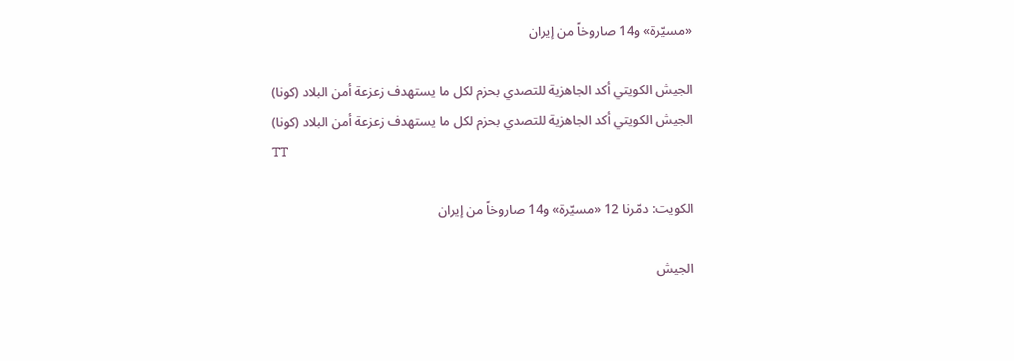«مسيّرة» و14 صاروخاً من إيران

الجيش الكويتي أكد الجاهزية للتصدي بحزم لكل ما يستهدف زعزعة أمن البلاد (كونا)
الجيش الكويتي أكد الجاهزية للتصدي بحزم لكل ما يستهدف زعزعة أمن البلاد (كونا)
TT

الكويت: دمّرنا 12 «مسيّرة» و14 صاروخاً من إيران

الجيش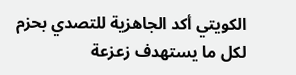الكويتي أكد الجاهزية للتصدي بحزم لكل ما يستهدف زعزعة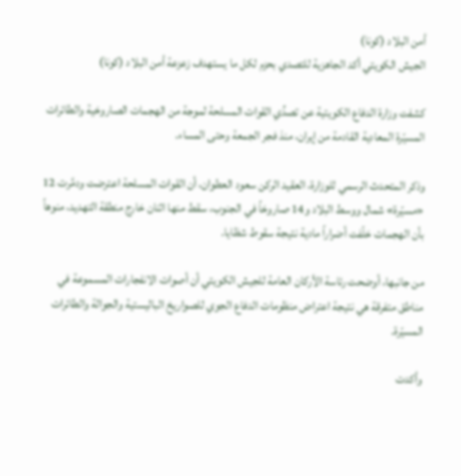أمن البلاد (كونا)
الجيش الكويتي أكد الجاهزية للتصدي بحزم لكل ما يستهدف زعزعة أمن البلاد (كونا)

كشفت وزارة الدفاع الكويتية عن تصدِّي القوات المسلحة لموجة من الهجمات الصاروخية والطائرات المسيّرة المعادية القادمة من إيران، منذ فجر الجمعة وحتى المساء.

وذكر المتحدث الرسمي للوزارة، العقيد الركن سعود العطوان، أن القوات المسلحة اعترضت ودمَّرت 12 «مسيّرة» شمال ووسط البلاد و14 صاروخاً في الجنوب، سقط منها اثنان خارج منطقة التهديد، منوهاً بأن الهجمات خلّفت أضراراً مادية نتيجة سقوط شظايا.

من جانبها، أوضحت رئاسة الأركان العامة للجيش الكويتي أن أصوات الانفجارات المسموعة في مناطق متفرقة هي نتيجة اعتراض منظومات الدفاع الجوي للصواريخ الباليستية والجوالة والطائرات المسيّرة.

وأكدت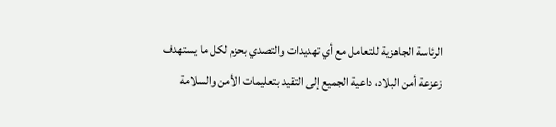الرئاسة الجاهزية للتعامل مع أي تهديدات والتصدي بحزم لكل ما يستهدف زعزعة أمن البلاد، داعية الجميع إلى التقيد بتعليمات الأمن والسلامة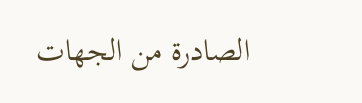الصادرة من الجهات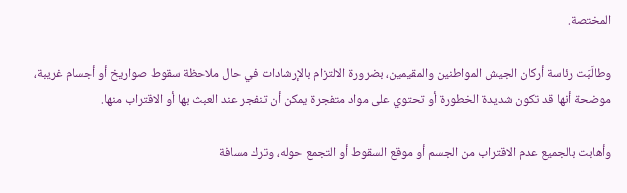المختصة.

وطالَبَت رئاسة أركان الجيش المواطنين والمقيمين، بضرورة الالتزام بالإرشادات في حال ملاحظة سقوط صواريخ أو أجسام غريبة، موضحة أنها قد تكون شديدة الخطورة أو تحتوي على مواد متفجرة يمكن أن تنفجر عند العبث بها أو الاقتراب منها.

وأهابت بالجميع عدم الاقتراب من الجسم أو موقع السقوط أو التجمع حوله، وترك مسافة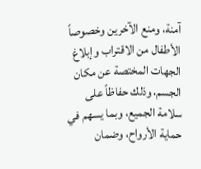آمنة، ومنع الآخرين وخصوصاً الأطفال من الاقتراب وإبلاغ الجهات المختصة عن مكان الجسم، وذلك حفاظاً على سلامة الجميع، وبما يسهم في حماية الأرواح، وضمان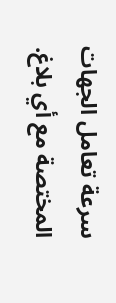سرعة تعامل الجهات المختصة مع أي بلاغ.